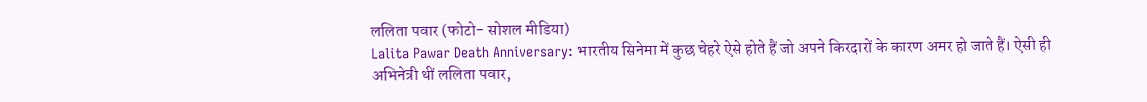ललिता पवार (फोटो- सोशल मीडिया)
Lalita Pawar Death Anniversary: भारतीय सिनेमा में कुछ चेहरे ऐसे होते हैं जो अपने किरदारों के कारण अमर हो जाते हैं। ऐसी ही अभिनेत्री थीं ललिता पवार,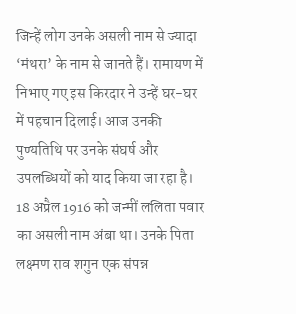जिन्हें लोग उनके असली नाम से ज्यादा ‘मंथरा’ के नाम से जानते हैं। रामायण में निभाए गए इस किरदार ने उन्हें घर-घर में पहचान दिलाई। आज उनकी पुण्यतिथि पर उनके संघर्ष और उपलब्धियों को याद किया जा रहा है।
18 अप्रैल 1916 को जन्मीं ललिता पवार का असली नाम अंबा था। उनके पिता लक्ष्मण राव शगुन एक संपन्न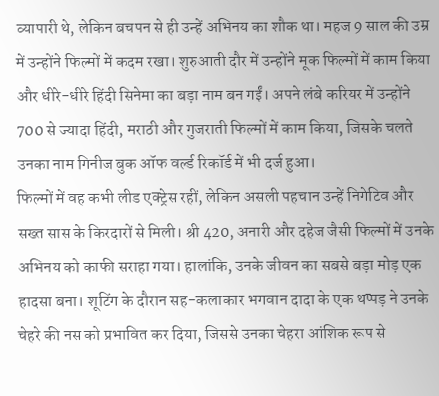व्यापारी थे, लेकिन बचपन से ही उन्हें अभिनय का शौक था। महज 9 साल की उम्र में उन्होंने फिल्मों में कदम रखा। शुरुआती दौर में उन्होंने मूक फिल्मों में काम किया और धीरे-धीरे हिंदी सिनेमा का बड़ा नाम बन गईं। अपने लंबे करियर में उन्होंने 700 से ज्यादा हिंदी, मराठी और गुजराती फिल्मों में काम किया, जिसके चलते उनका नाम गिनीज बुक ऑफ वर्ल्ड रिकॉर्ड में भी दर्ज हुआ।
फिल्मों में वह कभी लीड एक्ट्रेस रहीं, लेकिन असली पहचान उन्हें निगेटिव और सख्त सास के किरदारों से मिली। श्री 420, अनारी और दहेज जैसी फिल्मों में उनके अभिनय को काफी सराहा गया। हालांकि, उनके जीवन का सबसे बड़ा मोड़ एक हादसा बना। शूटिंग के दौरान सह-कलाकार भगवान दादा के एक थप्पड़ ने उनके चेहरे की नस को प्रभावित कर दिया, जिससे उनका चेहरा आंशिक रूप से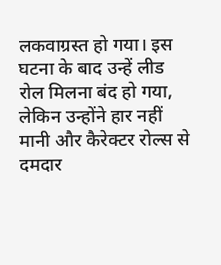लकवाग्रस्त हो गया। इस घटना के बाद उन्हें लीड रोल मिलना बंद हो गया, लेकिन उन्होंने हार नहीं मानी और कैरेक्टर रोल्स से दमदार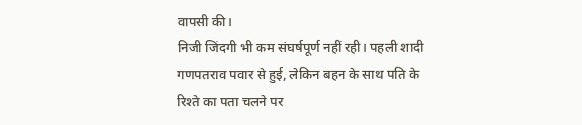वापसी की।
निजी जिंदगी भी कम संघर्षपूर्ण नहीं रही। पहली शादी गणपतराव पवार से हुई, लेकिन बहन के साथ पति के रिश्ते का पता चलने पर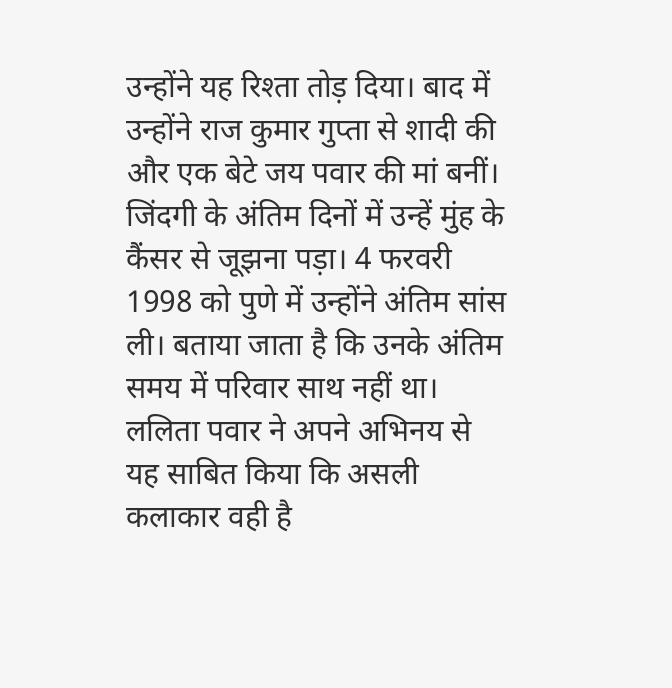उन्होंने यह रिश्ता तोड़ दिया। बाद में उन्होंने राज कुमार गुप्ता से शादी की और एक बेटे जय पवार की मां बनीं। जिंदगी के अंतिम दिनों में उन्हें मुंह के कैंसर से जूझना पड़ा। 4 फरवरी 1998 को पुणे में उन्होंने अंतिम सांस ली। बताया जाता है कि उनके अंतिम समय में परिवार साथ नहीं था। ललिता पवार ने अपने अभिनय से यह साबित किया कि असली कलाकार वही है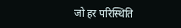जो हर परिस्थिति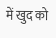में खुद को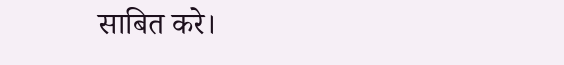साबित करे।